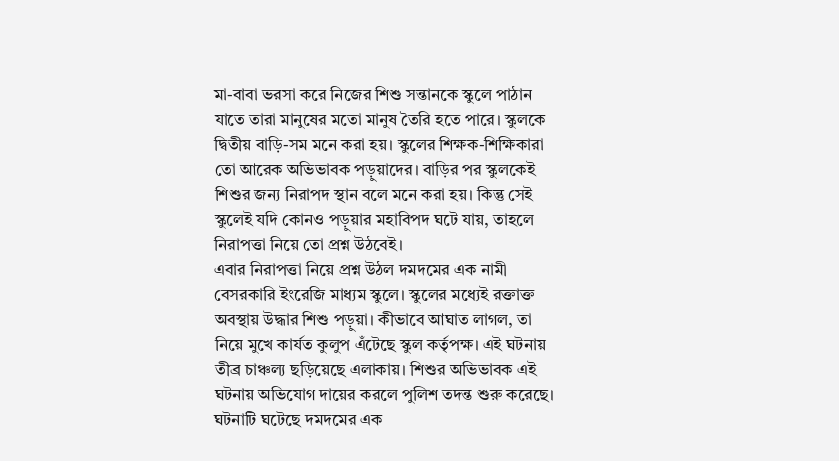মা-বাবা ভরসা করে নিজের শিশু সন্তানকে স্কুলে পাঠান যাতে তারা মানুষের মতো মানুষ তৈরি হতে পারে। স্কুলকে দ্বিতীয় বাড়ি-সম মনে করা হয়। স্কুলের শিক্ষক-শিক্ষিকারা তো আরেক অভিভাবক পড়ুয়াদের। বাড়ির পর স্কুলকেই শিশুর জন্য নিরাপদ স্থান বলে মনে করা হয়। কিন্তু সেই স্কুলেই যদি কোনও পড়ুয়ার মহাবিপদ ঘটে যায়, তাহলে নিরাপত্তা নিয়ে তো প্রশ্ন উঠবেই।
এবার নিরাপত্তা নিয়ে প্রশ্ন উঠল দমদমের এক নামী বেসরকারি ইংরেজি মাধ্যম স্কুলে। স্কুলের মধ্যেই রক্তাক্ত অবস্থায় উদ্ধার শিশু পড়ুয়া। কীভাবে আঘাত লাগল, তা নিয়ে মুখে কার্যত কুলুপ এঁটেছে স্কুল কর্তৃপক্ষ। এই ঘটনায় তীব্র চাঞ্চল্য ছড়িয়েছে এলাকায়। শিশুর অভিভাবক এই ঘটনায় অভিযোগ দায়ের করলে পুলিশ তদন্ত শুরু করেছে।
ঘটনাটি ঘটেছে দমদমের এক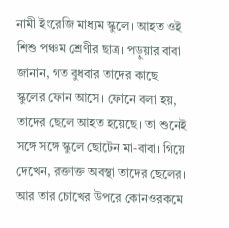নামী ইংরেজি মাধ্যম স্কুলে। আহত ওই শিশু পঞ্চম শ্রেণীর ছাত্র। পড়ুয়ার বাবা জানান, গত বুধবার তাদের কাছে স্কুলের ফোন আসে। ফোনে বলা হয়, তাদের ছেলে আহত হয়েছে। তা শুনেই সঙ্গে সঙ্গে স্কুলে ছোটেন মা-বাবা। গিয়ে দেখেন, রক্তাক্ত অবস্থা তাদের ছেলের। আর তার চোখের উপরে কোনওরকমে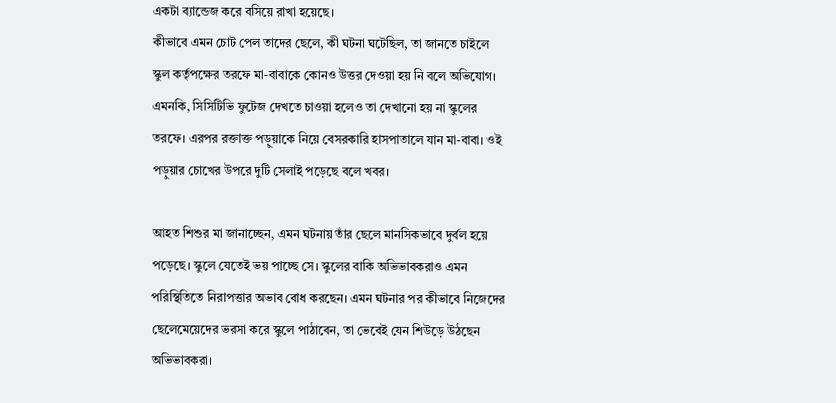একটা ব্যান্ডেজ করে বসিয়ে রাখা হয়েছে।
কীভাবে এমন চোট পেল তাদের ছেলে, কী ঘটনা ঘটেছিল, তা জানতে চাইলে স্কুল কর্তৃপক্ষের তরফে মা-বাবাকে কোনও উত্তর দেওয়া হয় নি বলে অভিযোগ। এমনকি, সিসিটিভি ফুটেজ দেখতে চাওয়া হলেও তা দেখানো হয় না স্কুলের তরফে। এরপর রক্তাক্ত পড়ুয়াকে নিয়ে বেসরকারি হাসপাতালে যান মা-বাবা। ওই পড়ুয়ার চোখের উপরে দুটি সেলাই পড়েছে বলে খবর।

আহত শিশুর মা জানাচ্ছেন, এমন ঘটনায় তাঁর ছেলে মানসিকভাবে দুর্বল হয়ে পড়েছে। স্কুলে যেতেই ভয় পাচ্ছে সে। স্কুলের বাকি অভিভাবকরাও এমন পরিস্থিতিতে নিরাপত্তার অভাব বোধ করছেন। এমন ঘটনার পর কীভাবে নিজেদের ছেলেমেয়েদের ভরসা করে স্কুলে পাঠাবেন, তা ভেবেই যেন শিউড়ে উঠছেন অভিভাবকরা।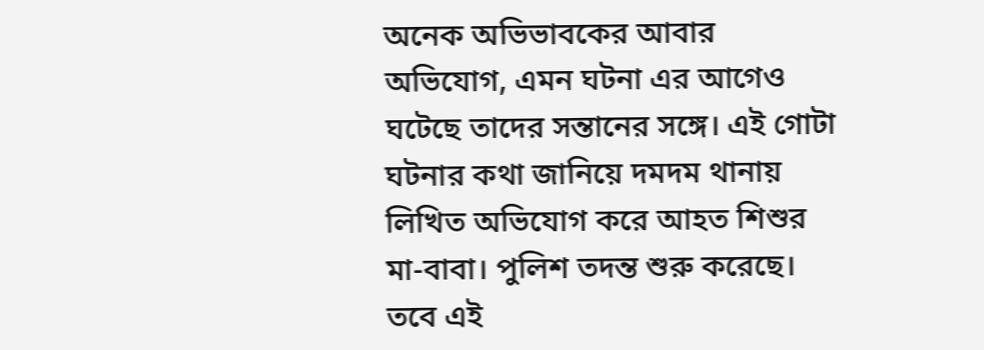অনেক অভিভাবকের আবার অভিযোগ, এমন ঘটনা এর আগেও ঘটেছে তাদের সন্তানের সঙ্গে। এই গোটা ঘটনার কথা জানিয়ে দমদম থানায় লিখিত অভিযোগ করে আহত শিশুর মা-বাবা। পুলিশ তদন্ত শুরু করেছে। তবে এই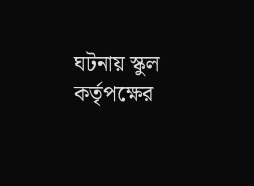ঘটনায় স্কুল কর্তৃপক্ষের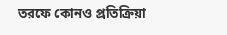তরফে কোনও প্রতিক্রিয়া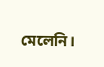মেলেনি।